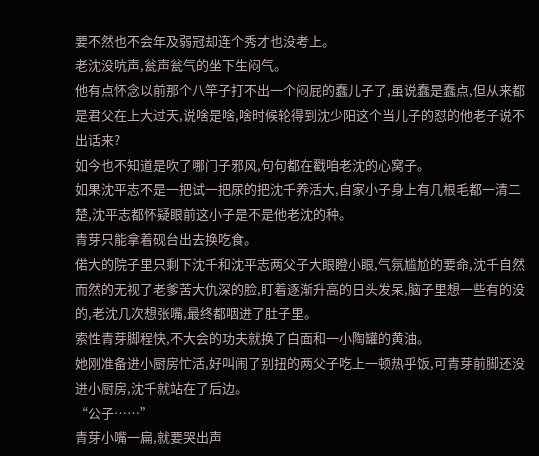要不然也不会年及弱冠却连个秀才也没考上。
老沈没吭声,瓮声瓮气的坐下生闷气。
他有点怀念以前那个八竿子打不出一个闷屁的蠢儿子了,虽说蠢是蠢点,但从来都是君父在上大过天,说啥是啥,啥时候轮得到沈少阳这个当儿子的怼的他老子说不出话来?
如今也不知道是吹了哪门子邪风,句句都在戳咱老沈的心窝子。
如果沈平志不是一把试一把尿的把沈千养活大,自家小子身上有几根毛都一清二楚,沈平志都怀疑眼前这小子是不是他老沈的种。
青芽只能拿着砚台出去换吃食。
偌大的院子里只剩下沈千和沈平志两父子大眼瞪小眼,气氛尴尬的要命,沈千自然而然的无视了老爹苦大仇深的脸,盯着逐渐升高的日头发呆,脑子里想一些有的没的,老沈几次想张嘴,最终都咽进了肚子里。
索性青芽脚程快,不大会的功夫就换了白面和一小陶罐的黄油。
她刚准备进小厨房忙活,好叫闹了别扭的两父子吃上一顿热乎饭,可青芽前脚还没进小厨房,沈千就站在了后边。
“公子……”
青芽小嘴一扁,就要哭出声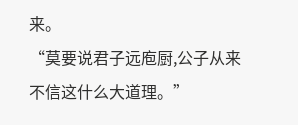来。
“莫要说君子远庖厨,公子从来不信这什么大道理。”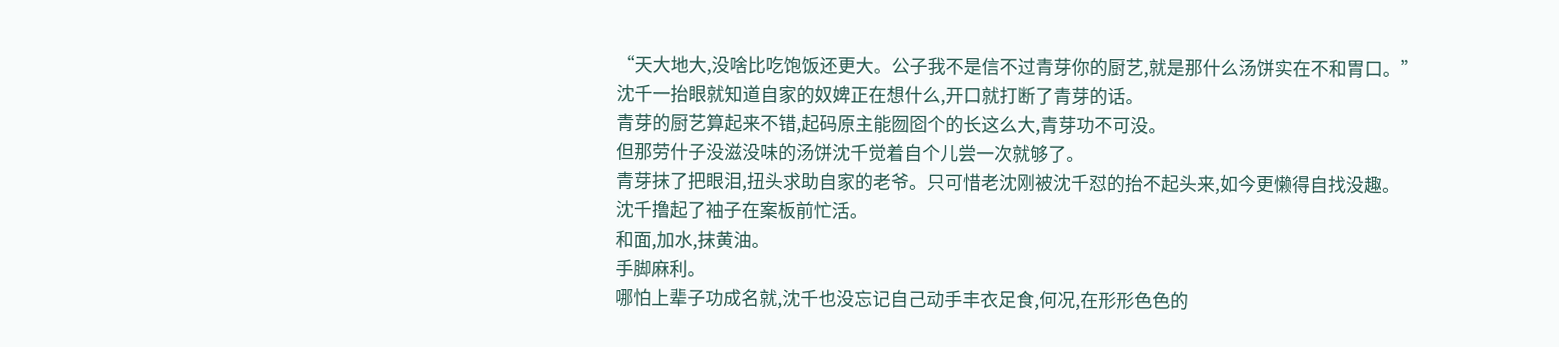“天大地大,没啥比吃饱饭还更大。公子我不是信不过青芽你的厨艺,就是那什么汤饼实在不和胃口。”
沈千一抬眼就知道自家的奴婢正在想什么,开口就打断了青芽的话。
青芽的厨艺算起来不错,起码原主能囫囵个的长这么大,青芽功不可没。
但那劳什子没滋没味的汤饼沈千觉着自个儿尝一次就够了。
青芽抹了把眼泪,扭头求助自家的老爷。只可惜老沈刚被沈千怼的抬不起头来,如今更懒得自找没趣。
沈千撸起了袖子在案板前忙活。
和面,加水,抹黄油。
手脚麻利。
哪怕上辈子功成名就,沈千也没忘记自己动手丰衣足食,何况,在形形色色的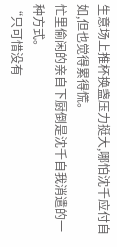生意场上推杯换盏压力挺大,哪怕沈千应付自如,但也觉得累得慌。
忙里偷闲的亲自下厨倒是沈千自我消遣的一种方式。
“只可惜没有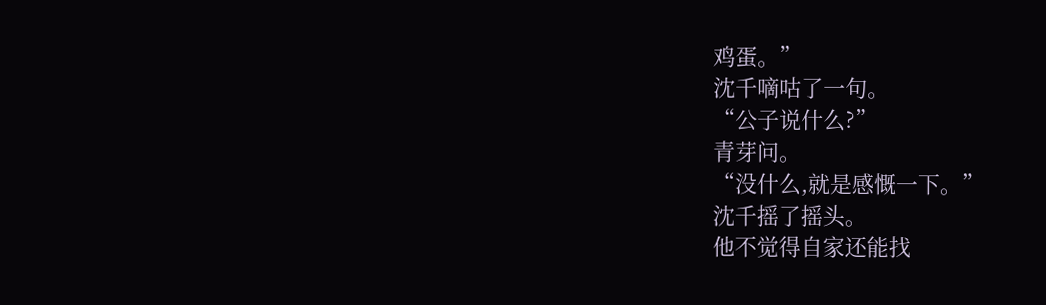鸡蛋。”
沈千嘀咕了一句。
“公子说什么?”
青芽问。
“没什么,就是感慨一下。”
沈千摇了摇头。
他不觉得自家还能找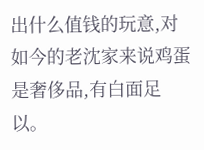出什么值钱的玩意,对如今的老沈家来说鸡蛋是奢侈品,有白面足以。